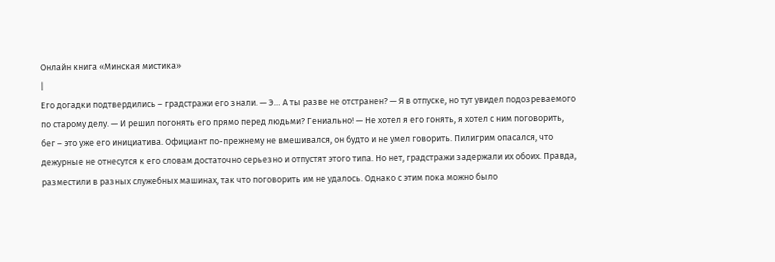Онлайн книга «Минская мистика»
|
Его догадки подтвердились – градстражи его знали. — Э… А ты разве не отстранен? — Я в отпуске, но тут увидел подозреваемого по старому делу. — И решил погонять его прямо перед людьми? Гениально! — Не хотел я его гонять, я хотел с ним поговорить, бег – это уже его инициатива. Официант по-прежнему не вмешивался, он будто и не умел говорить. Пилигрим опасался, что дежурные не отнесутся к его словам достаточно серьезно и отпустят этого типа. Но нет, градстражи задержали их обоих. Правда, разместили в разных служебных машинах, так что поговорить им не удалось. Однако с этим пока можно было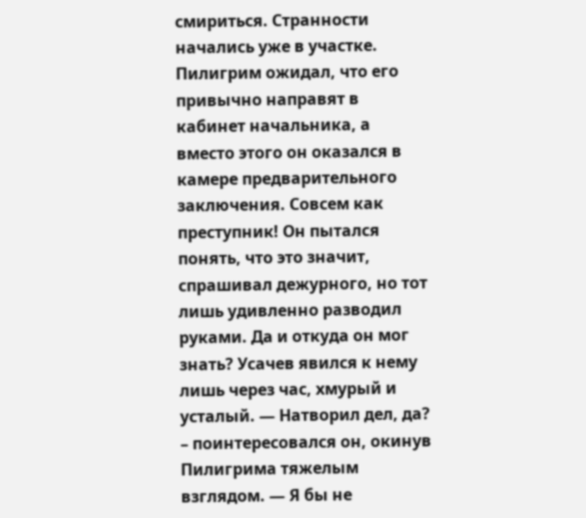смириться. Странности начались уже в участке. Пилигрим ожидал, что его привычно направят в кабинет начальника, а вместо этого он оказался в камере предварительного заключения. Совсем как преступник! Он пытался понять, что это значит, спрашивал дежурного, но тот лишь удивленно разводил руками. Да и откуда он мог знать? Усачев явился к нему лишь через час, хмурый и усталый. — Натворил дел, да? – поинтересовался он, окинув Пилигрима тяжелым взглядом. — Я бы не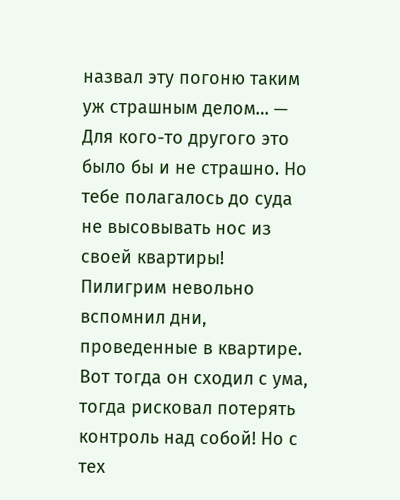назвал эту погоню таким уж страшным делом… — Для кого-то другого это было бы и не страшно. Но тебе полагалось до суда не высовывать нос из своей квартиры! Пилигрим невольно вспомнил дни, проведенные в квартире. Вот тогда он сходил с ума, тогда рисковал потерять контроль над собой! Но с тех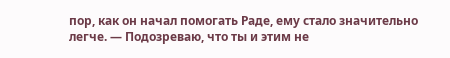пор, как он начал помогать Раде, ему стало значительно легче. — Подозреваю, что ты и этим не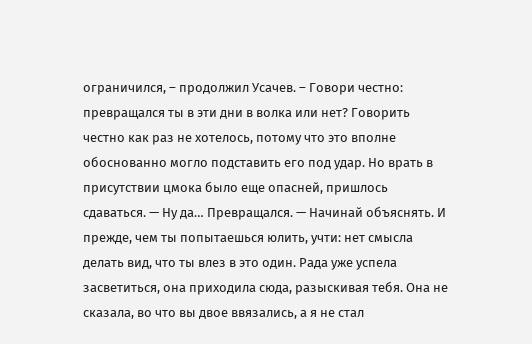ограничился, – продолжил Усачев. – Говори честно: превращался ты в эти дни в волка или нет? Говорить честно как раз не хотелось, потому что это вполне обоснованно могло подставить его под удар. Но врать в присутствии цмока было еще опасней, пришлось сдаваться. — Ну да… Превращался. — Начинай объяснять. И прежде, чем ты попытаешься юлить, учти: нет смысла делать вид, что ты влез в это один. Рада уже успела засветиться, она приходила сюда, разыскивая тебя. Она не сказала, во что вы двое ввязались, а я не стал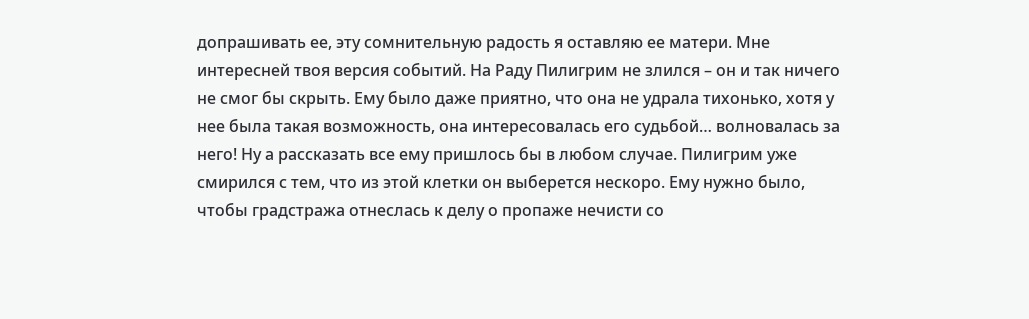допрашивать ее, эту сомнительную радость я оставляю ее матери. Мне интересней твоя версия событий. На Раду Пилигрим не злился – он и так ничего не смог бы скрыть. Ему было даже приятно, что она не удрала тихонько, хотя у нее была такая возможность, она интересовалась его судьбой… волновалась за него! Ну а рассказать все ему пришлось бы в любом случае. Пилигрим уже смирился с тем, что из этой клетки он выберется нескоро. Ему нужно было, чтобы градстража отнеслась к делу о пропаже нечисти со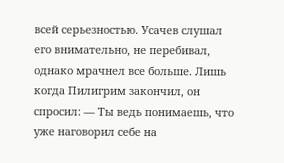всей серьезностью. Усачев слушал его внимательно, не перебивал, однако мрачнел все больше. Лишь когда Пилигрим закончил, он спросил: — Ты ведь понимаешь, что уже наговорил себе на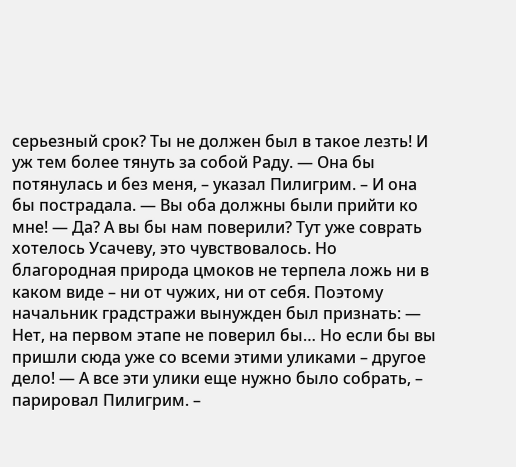серьезный срок? Ты не должен был в такое лезть! И уж тем более тянуть за собой Раду. — Она бы потянулась и без меня, – указал Пилигрим. – И она бы пострадала. — Вы оба должны были прийти ко мне! — Да? А вы бы нам поверили? Тут уже соврать хотелось Усачеву, это чувствовалось. Но благородная природа цмоков не терпела ложь ни в каком виде – ни от чужих, ни от себя. Поэтому начальник градстражи вынужден был признать: — Нет, на первом этапе не поверил бы… Но если бы вы пришли сюда уже со всеми этими уликами – другое дело! — А все эти улики еще нужно было собрать, – парировал Пилигрим. –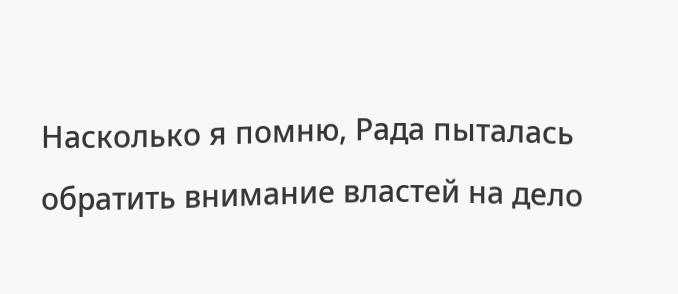Насколько я помню, Рада пыталась обратить внимание властей на дело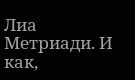Лиа Метриади. И как,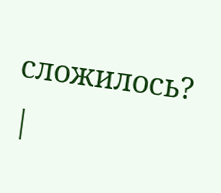сложилось? |